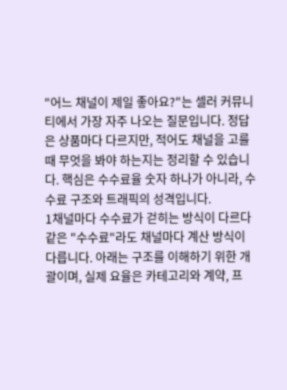"어느 채널이 제일 좋아요?"는 셀러 커뮤니티에서 가장 자주 나오는 질문입니다. 정답은 상품마다 다르지만, 적어도 채널을 고를 때 무엇을 봐야 하는지는 정리할 수 있습니다. 핵심은 수수료율 숫자 하나가 아니라, 수수료 구조와 트래픽의 성격입니다.
1채널마다 수수료가 걷히는 방식이 다르다
같은 "수수료"라도 채널마다 계산 방식이 다릅니다. 아래는 구조를 이해하기 위한 개괄이며, 실제 요율은 카테고리와 계약, 프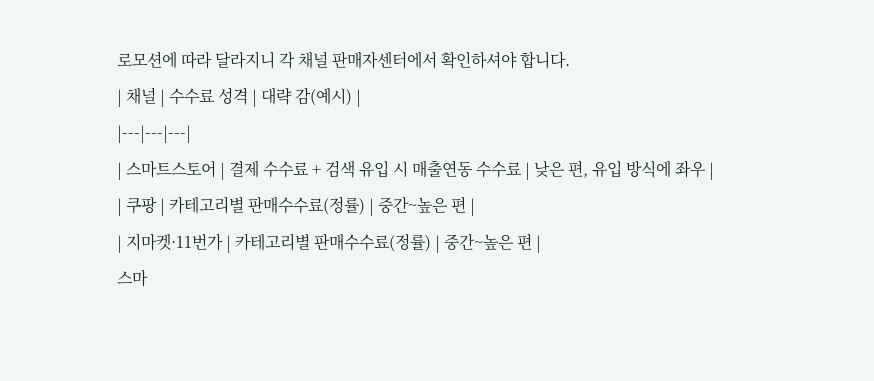로모션에 따라 달라지니 각 채널 판매자센터에서 확인하셔야 합니다.
| 채널 | 수수료 성격 | 대략 감(예시) |
|---|---|---|
| 스마트스토어 | 결제 수수료 + 검색 유입 시 매출연동 수수료 | 낮은 편, 유입 방식에 좌우 |
| 쿠팡 | 카테고리별 판매수수료(정률) | 중간~높은 편 |
| 지마켓·11번가 | 카테고리별 판매수수료(정률) | 중간~높은 편 |
스마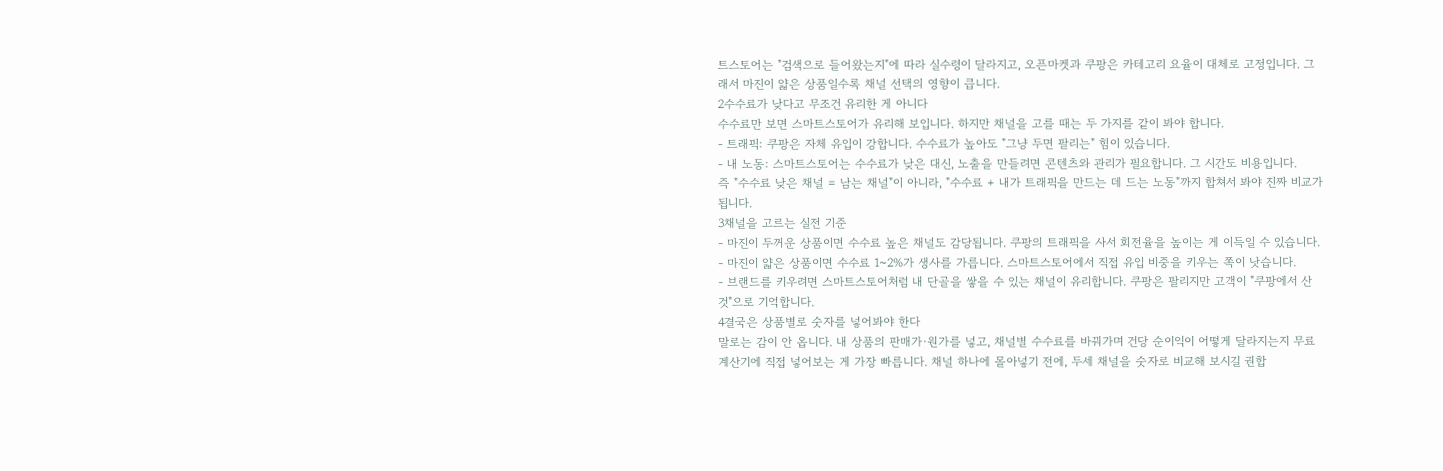트스토어는 "검색으로 들어왔는지"에 따라 실수령이 달라지고, 오픈마켓과 쿠팡은 카테고리 요율이 대체로 고정입니다. 그래서 마진이 얇은 상품일수록 채널 선택의 영향이 큽니다.
2수수료가 낮다고 무조건 유리한 게 아니다
수수료만 보면 스마트스토어가 유리해 보입니다. 하지만 채널을 고를 때는 두 가지를 같이 봐야 합니다.
- 트래픽: 쿠팡은 자체 유입이 강합니다. 수수료가 높아도 "그냥 두면 팔리는" 힘이 있습니다.
- 내 노동: 스마트스토어는 수수료가 낮은 대신, 노출을 만들려면 콘텐츠와 관리가 필요합니다. 그 시간도 비용입니다.
즉 "수수료 낮은 채널 = 남는 채널"이 아니라, "수수료 + 내가 트래픽을 만드는 데 드는 노동"까지 합쳐서 봐야 진짜 비교가 됩니다.
3채널을 고르는 실전 기준
- 마진이 두꺼운 상품이면 수수료 높은 채널도 감당됩니다. 쿠팡의 트래픽을 사서 회전율을 높이는 게 이득일 수 있습니다.
- 마진이 얇은 상품이면 수수료 1~2%가 생사를 가릅니다. 스마트스토어에서 직접 유입 비중을 키우는 쪽이 낫습니다.
- 브랜드를 키우려면 스마트스토어처럼 내 단골을 쌓을 수 있는 채널이 유리합니다. 쿠팡은 팔리지만 고객이 "쿠팡에서 산 것"으로 기억합니다.
4결국은 상품별로 숫자를 넣어봐야 한다
말로는 감이 안 옵니다. 내 상품의 판매가·원가를 넣고, 채널별 수수료를 바꿔가며 건당 순이익이 어떻게 달라지는지 무료 계산기에 직접 넣어보는 게 가장 빠릅니다. 채널 하나에 몰아넣기 전에, 두세 채널을 숫자로 비교해 보시길 권합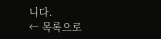니다.
← 목록으로